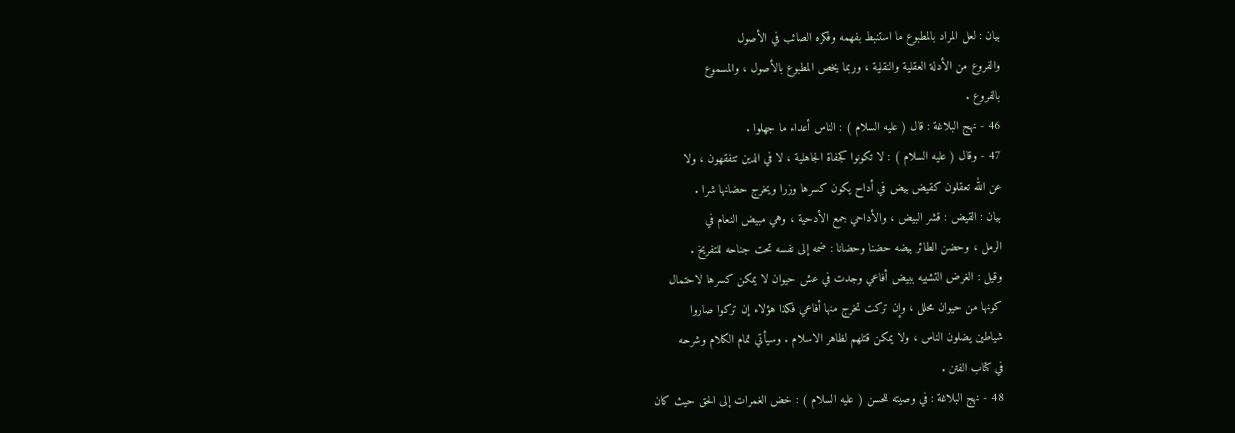بيان : لعل المراد بالمطبوع ما استنبط بفهمه وفكره الصائب في الأصول
والفروع من الأدلة العقلية والنقلية ، وربما يخص المطبوع بالأصول ، والمسموع
بالفروع .
46 - نهج البلاغة : قال ( عليه السلام ) : الناس أعداء ما جهلوا .
47 - وقال ( عليه السلام ) : لا تكونوا كجفاة الجاهلية ، لا في الدين تتفقهون ، ولا
عن الله تعقلون كقيض بيض في أداح يكون كسرها وزرا ويخرج حضانها شرا .
بيان : القيض : قشر البيض ، والأداحي جمع الأدحية ، وهي مبيض النعام في
الرمل ، وحضن الطائر بيضه حضنا وحضانا : ضمه إلى نفسه تحت جناحه للتفريخ .
وقيل : الغرض التشبيه ببيض أفاعي وجدت في عش حيوان لا يمكن كسرها لاحتمال
كونها من حيوان محلل ، وإن تركت تخرج منها أفاعي فكذا هؤلاء إن تركوا صاروا
شياطين يضلون الناس ، ولا يمكن قتلهم لظاهر الاسلام . وسيأتي تمام الكلام وشرحه
في كتاب الفتن .
48 - نهج البلاغة : في وصيته للحسن ( عليه السلام ) : خض الغمرات إلى الحق حيث كان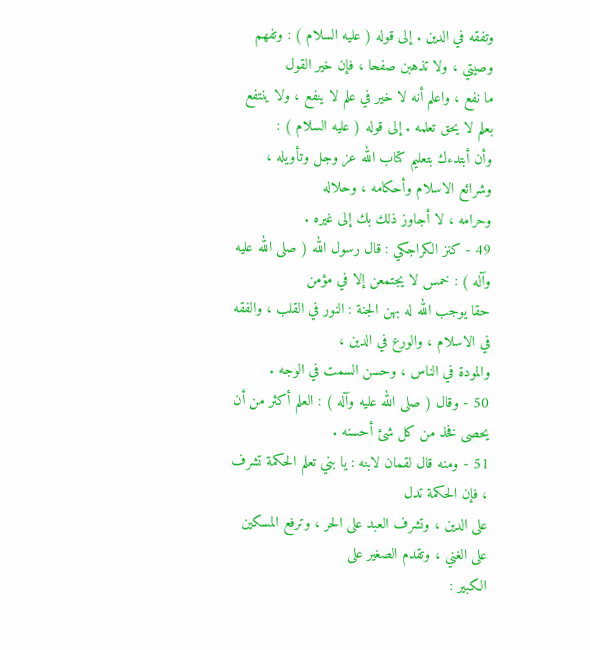وتفقه في الدين . إلى قوله ( عليه السلام ) : وتفهم وصيتي ، ولا تذهبن صفحا ، فإن خير القول
ما نفع ، واعلم أنه لا خير في علم لا ينفع ، ولا ينتفع بعلم لا يحق تعلمه . إلى قوله ( عليه السلام ) :
وأن أبتدءك بتعليم كتاب الله عز وجل وتأويله ، وشرائع الاسلام وأحكامه ، وحلاله
وحرامه ، لا أجاوز ذلك بك إلى غيره .
49 - كنز الكراجكي : قال رسول الله ( صلى الله عليه وآله ) : خمس لا يجتمعن إلا في مؤمن
حقا يوجب الله له بهن الجنة : النور في القلب ، والفقه في الاسلام ، والورع في الدين ،
والمودة في الناس ، وحسن السمت في الوجه .
50 - وقال ( صلى الله عليه وآله ) : العلم أكثر من أن يحصى فخذ من كل شئ أحسنه .
51 - ومنه قال لقمان لابنه : يا بني تعلم الحكمة تشرف ، فإن الحكمة تدل
على الدين ، وتشرف العبد على الحر ، وترفع المسكين على الغني ، وتقدم الصغير على
الكبير :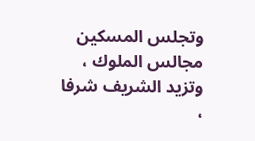وتجلس المسكين مجالس الملوك ، وتزيد الشريف شرفا ،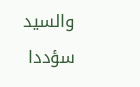والسيد سؤددا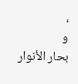،
و
بحار الأنوار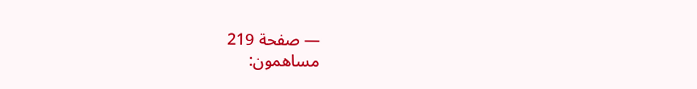— صفحة 219
مساهمون: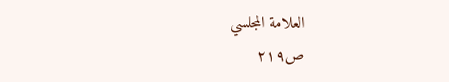العلامة المجلسي
ص٢١٩